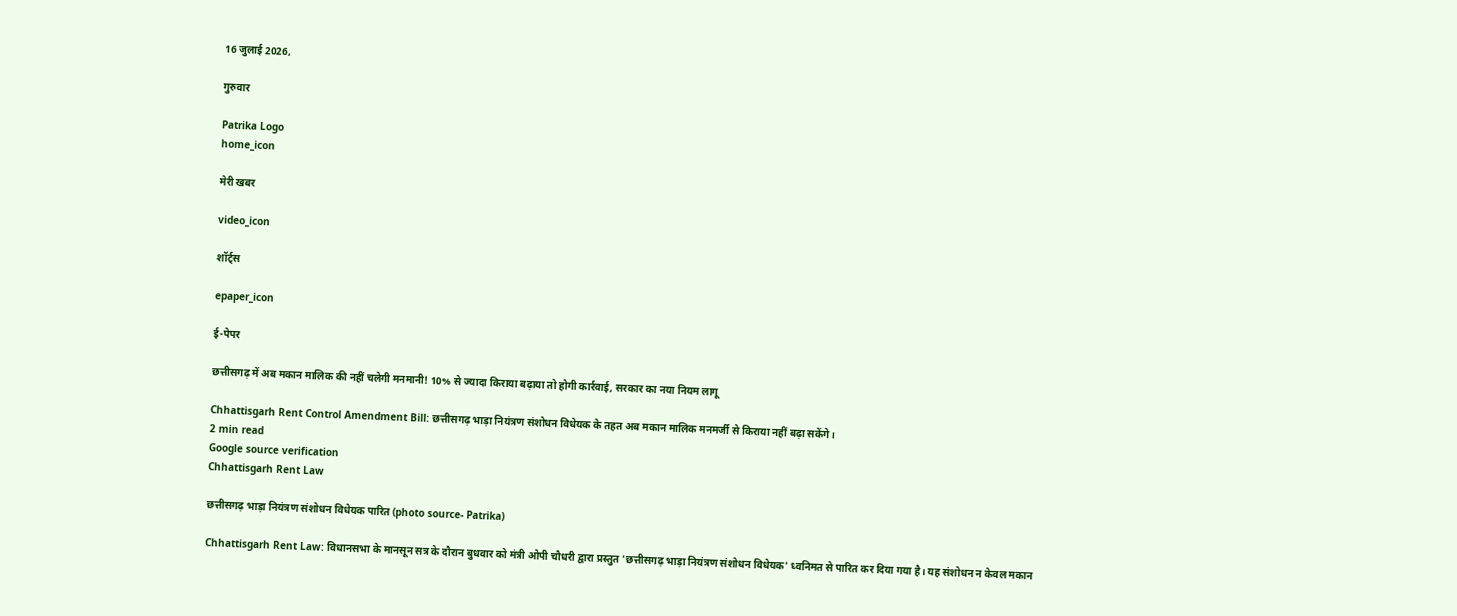16 जुलाई 2026,

गुरुवार

Patrika Logo
home_icon

मेरी खबर

video_icon

शॉर्ट्स

epaper_icon

ई-पेपर

छत्तीसगढ़ में अब मकान मालिक की नहीं चलेगी मनमानी! 10% से ज्यादा किराया बढ़ाया तो होगी कार्रवाई, सरकार का नया नियम लागू

Chhattisgarh Rent Control Amendment Bill: छत्तीसगढ़ भाड़ा नियंत्रण संशोधन विधेयक के तहत अब मकान मालिक मनमर्जी से किराया नहीं बढ़ा सकेंगे।
2 min read
Google source verification
Chhattisgarh Rent Law

छत्तीसगढ़ भाड़ा नियंत्रण संशोधन विधेयक पारित (photo source- Patrika)

Chhattisgarh Rent Law: विधानसभा के मानसून सत्र के दौरान बुधवार को मंत्री ओपी चौधरी द्वारा प्रस्तुत 'छत्तीसगढ़ भाड़ा नियंत्रण संशोधन विधेयक' ध्वनिमत से पारित कर दिया गया है। यह संशोधन न केवल मकान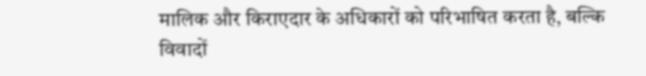मालिक और किराएदार के अधिकारों को परिभाषित करता है, बल्कि विवादों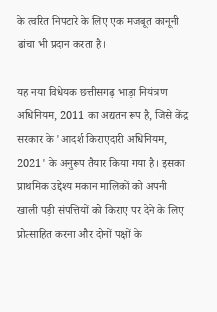के त्वरित निपटारे के लिए एक मजबूत कानूनी ढांचा भी प्रदान करता है।

यह नया विधेयक छत्तीसगढ़ भाड़ा नियंत्रण अधिनियम, 2011 का अद्यतन रूप है, जिसे केंद्र सरकार के 'आदर्श किराएदारी अधिनियम, 2021' के अनुरूप तैयार किया गया है। इसका प्राथमिक उद्देश्य मकान मालिकों को अपनी खाली पड़ी संपत्तियों को किराए पर देने के लिए प्रोत्साहित करना और दोनों पक्षों के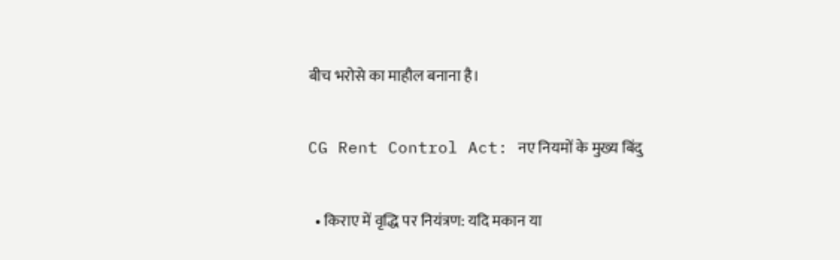बीच भरोसे का माहौल बनाना है।

CG Rent Control Act: नए नियमों के मुख्य बिंदु

  • किराए में वृद्धि पर नियंत्रण: यदि मकान या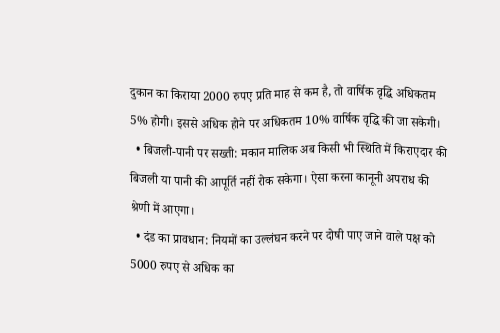दुकान का किराया 2000 रुपए प्रति माह से कम है, तो वार्षिक वृद्धि अधिकतम 5% होगी। इससे अधिक होने पर अधिकतम 10% वार्षिक वृद्धि की जा सकेगी।
  • बिजली-पानी पर सख्ती: मकान मालिक अब किसी भी स्थिति में किराएदार की बिजली या पानी की आपूर्ति नहीं रोक सकेगा। ऐसा करना कानूनी अपराध की श्रेणी में आएगा।
  • दंड का प्रावधान: नियमों का उल्लंघन करने पर दोषी पाए जाने वाले पक्ष को 5000 रुपए से अधिक का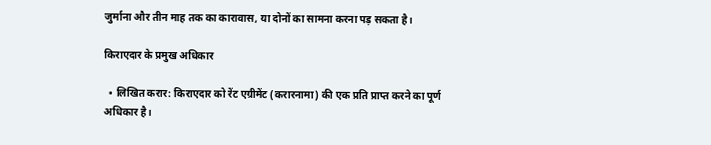जुर्माना और तीन माह तक का कारावास, या दोनों का सामना करना पड़ सकता है।

किराएदार के प्रमुख अधिकार

  • लिखित करार: किराएदार को रेंट एग्रीमेंट (करारनामा) की एक प्रति प्राप्त करने का पूर्ण अधिकार है।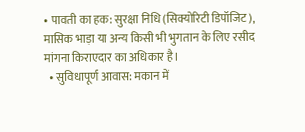• पावती का हक: सुरक्षा निधि (सिक्योरिटी डिपॉजिट), मासिक भाड़ा या अन्य किसी भी भुगतान के लिए रसीद मांगना किराएदार का अधिकार है।
  • सुविधापूर्ण आवास: मकान में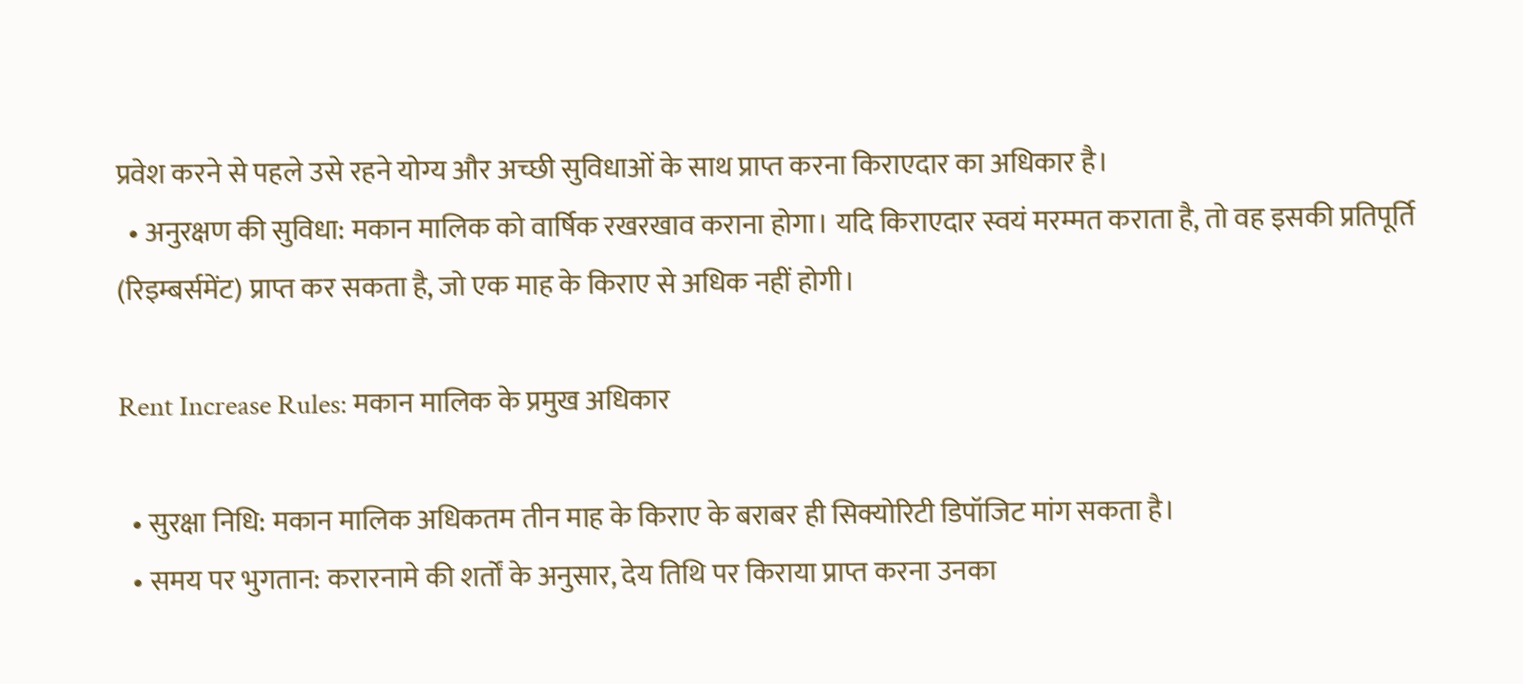प्रवेश करने से पहले उसे रहने योग्य और अच्छी सुविधाओं के साथ प्राप्त करना किराएदार का अधिकार है।
  • अनुरक्षण की सुविधा: मकान मालिक को वार्षिक रखरखाव कराना होगा। यदि किराएदार स्वयं मरम्मत कराता है, तो वह इसकी प्रतिपूर्ति (रिइम्बर्समेंट) प्राप्त कर सकता है, जो एक माह के किराए से अधिक नहीं होगी।

Rent Increase Rules: मकान मालिक के प्रमुख अधिकार

  • सुरक्षा निधि: मकान मालिक अधिकतम तीन माह के किराए के बराबर ही सिक्योरिटी डिपॉजिट मांग सकता है।
  • समय पर भुगतान: करारनामे की शर्तों के अनुसार, देय तिथि पर किराया प्राप्त करना उनका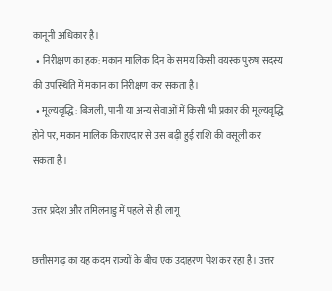कानूनी अधिकार है।
  • निरीक्षण का हक: मकान मालिक दिन के समय किसी वयस्क पुरुष सदस्य की उपस्थिति में मकान का निरीक्षण कर सकता है।
  • मूल्यवृद्धि: बिजली, पानी या अन्य सेवाओं में किसी भी प्रकार की मूल्यवृद्धि होने पर, मकान मालिक किराएदार से उस बढ़ी हुई राशि की वसूली कर सकता है।

उत्तर प्रदेश और तमिलनाडु में पहले से ही लागू

छत्तीसगढ़ का यह कदम राज्यों के बीच एक उदाहरण पेश कर रहा है। उत्तर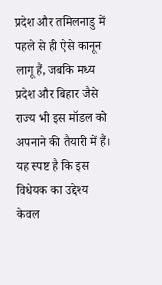प्रदेश और तमिलनाडु में पहले से ही ऐसे कानून लागू हैं, जबकि मध्य प्रदेश और बिहार जैसे राज्य भी इस मॉडल को अपनाने की तैयारी में हैं। यह स्पष्ट है कि इस विधेयक का उद्देश्य केवल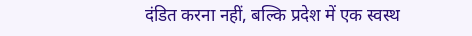दंडित करना नहीं, बल्कि प्रदेश में एक स्वस्थ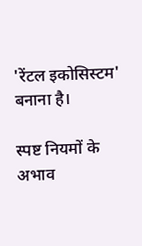'रेंटल इकोसिस्टम' बनाना है।

स्पष्ट नियमों के अभाव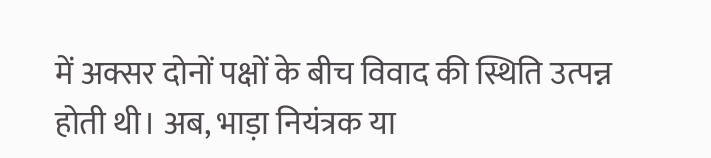में अक्सर दोनों पक्षों के बीच विवाद की स्थिति उत्पन्न होती थी। अब, भाड़ा नियंत्रक या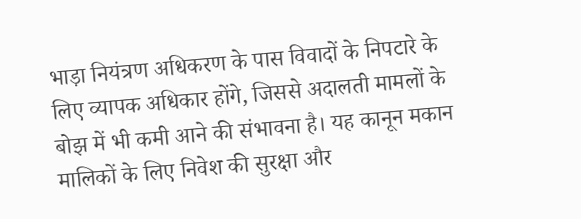भाड़ा नियंत्रण अधिकरण के पास विवादों के निपटारे के लिए व्यापक अधिकार होंगे, जिससे अदालती मामलों के बोझ में भी कमी आने की संभावना है। यह कानून मकान मालिकों के लिए निवेश की सुरक्षा और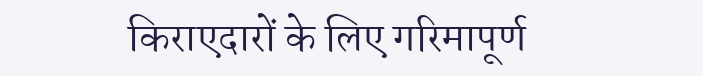किराएदारों के लिए गरिमापूर्ण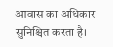आवास का अधिकार सुनिश्चित करता है।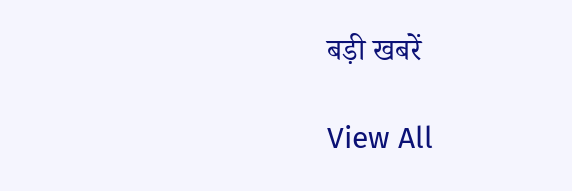बड़ी खबरें

View All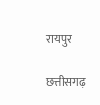रायपुर

छत्तीसगढ़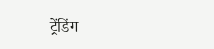ट्रेंडिंग